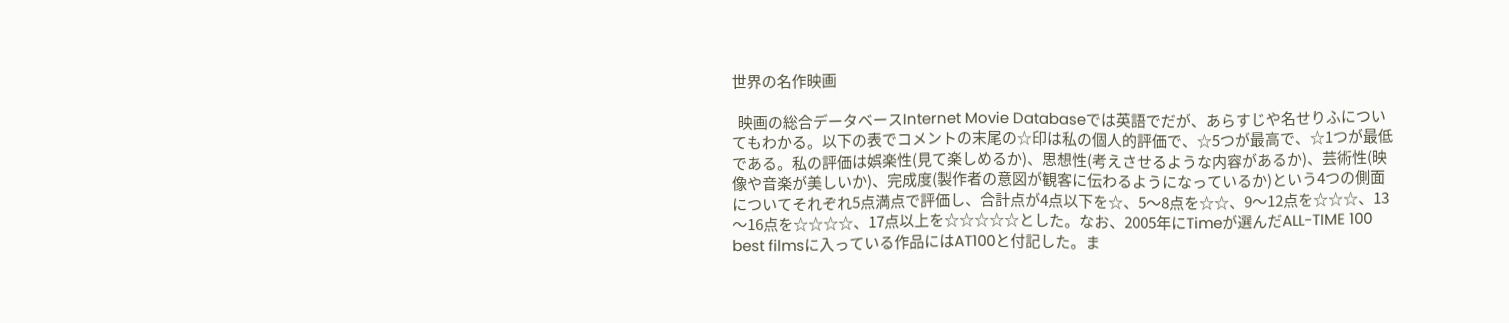世界の名作映画

  映画の総合データベースInternet Movie Databaseでは英語でだが、あらすじや名せりふについてもわかる。以下の表でコメントの末尾の☆印は私の個人的評価で、☆5つが最高で、☆1つが最低である。私の評価は娯楽性(見て楽しめるか)、思想性(考えさせるような内容があるか)、芸術性(映像や音楽が美しいか)、完成度(製作者の意図が観客に伝わるようになっているか)という4つの側面についてそれぞれ5点満点で評価し、合計点が4点以下を☆、5〜8点を☆☆、9〜12点を☆☆☆、13〜16点を☆☆☆☆、17点以上を☆☆☆☆☆とした。なお、2005年にTimeが選んだALL-TIME 100 best filmsに入っている作品にはAT100と付記した。ま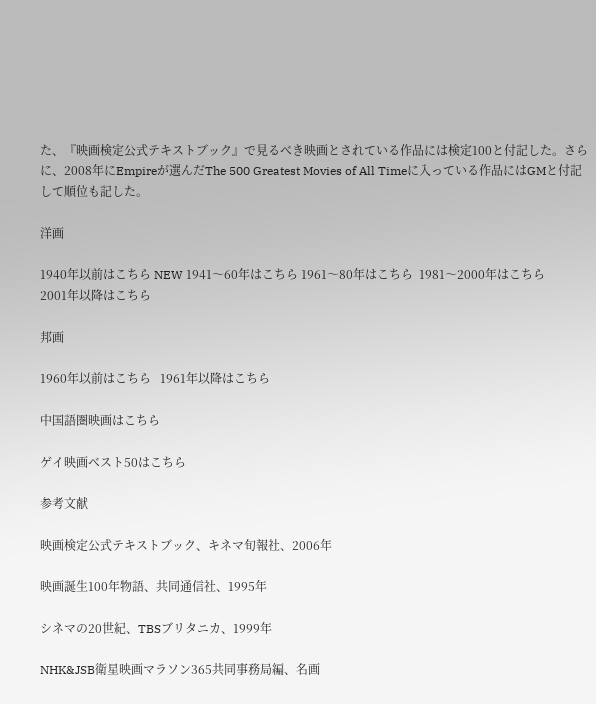た、『映画検定公式テキストブック』で見るべき映画とされている作品には検定100と付記した。さらに、2008年にEmpireが選んだThe 500 Greatest Movies of All Timeに入っている作品にはGMと付記して順位も記した。

洋画

1940年以前はこちら NEW 1941〜60年はこちら 1961〜80年はこちら  1981〜2000年はこちら
2001年以降はこちら

邦画

1960年以前はこちら   1961年以降はこちら

中国語圏映画はこちら

ゲイ映画ベスト50はこちら

参考文献

映画検定公式テキストブック、キネマ旬報社、2006年

映画誕生100年物語、共同通信社、1995年

シネマの20世紀、TBSブリタニカ、1999年

NHK&JSB衛星映画マラソン365共同事務局編、名画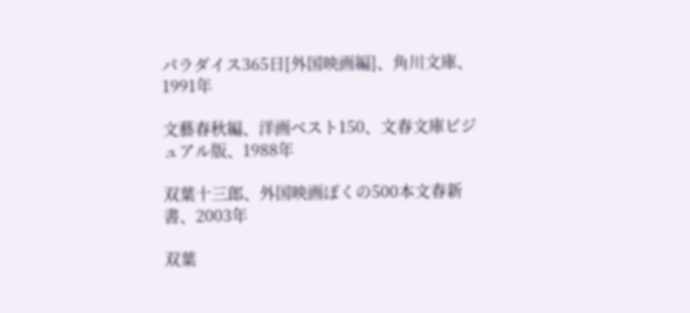パラダイス365日[外国映画編]、角川文庫、1991年

文藝春秋編、洋画ベスト150、文春文庫ビジュアル版、1988年

双葉十三郎、外国映画ぼくの500本文春新書、2003年

双葉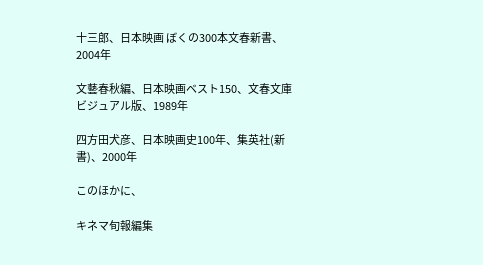十三郎、日本映画 ぼくの300本文春新書、2004年

文藝春秋編、日本映画ベスト150、文春文庫ビジュアル版、1989年

四方田犬彦、日本映画史100年、集英社(新書)、2000年

このほかに、

キネマ旬報編集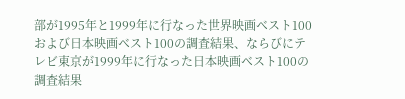部が1995年と1999年に行なった世界映画ベスト100および日本映画ベスト100の調査結果、ならびにテレビ東京が1999年に行なった日本映画ベスト100の調査結果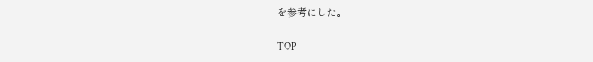を参考にした。

TOP